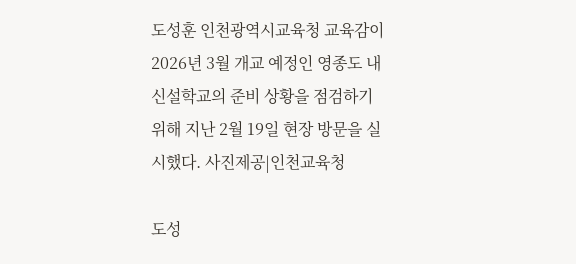도성훈 인천광역시교육청 교육감이 2026년 3월 개교 예정인 영종도 내 신설학교의 준비 상황을 점검하기 위해 지난 2월 19일 현장 방문을 실시했다. 사진제공|인천교육청

도성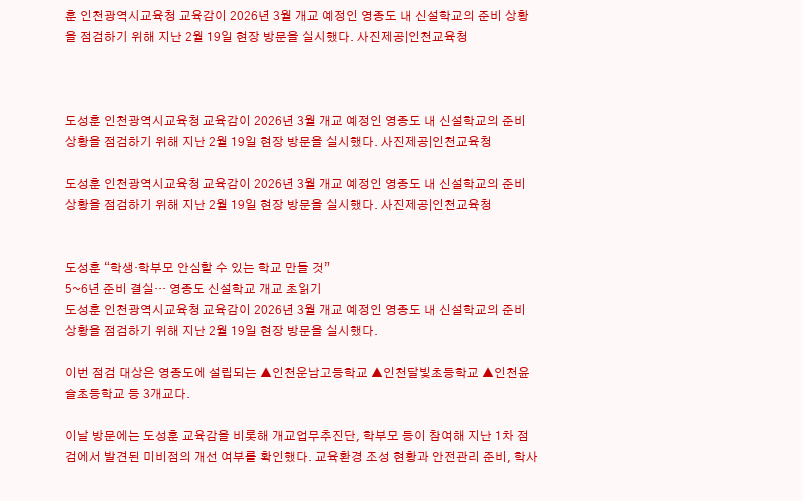훈 인천광역시교육청 교육감이 2026년 3월 개교 예정인 영종도 내 신설학교의 준비 상황을 점검하기 위해 지난 2월 19일 현장 방문을 실시했다. 사진제공|인천교육청



도성훈 인천광역시교육청 교육감이 2026년 3월 개교 예정인 영종도 내 신설학교의 준비 상황을 점검하기 위해 지난 2월 19일 현장 방문을 실시했다. 사진제공|인천교육청

도성훈 인천광역시교육청 교육감이 2026년 3월 개교 예정인 영종도 내 신설학교의 준비 상황을 점검하기 위해 지난 2월 19일 현장 방문을 실시했다. 사진제공|인천교육청


도성훈 “학생·학부모 안심할 수 있는 학교 만들 것”
5~6년 준비 결실… 영종도 신설학교 개교 초읽기
도성훈 인천광역시교육청 교육감이 2026년 3월 개교 예정인 영종도 내 신설학교의 준비 상황을 점검하기 위해 지난 2월 19일 현장 방문을 실시했다.

이번 점검 대상은 영종도에 설립되는 ▲인천운남고등학교 ▲인천달빛초등학교 ▲인천윤슬초등학교 등 3개교다.

이날 방문에는 도성훈 교육감을 비롯해 개교업무추진단, 학부모 등이 참여해 지난 1차 점검에서 발견된 미비점의 개선 여부를 확인했다. 교육환경 조성 현황과 안전관리 준비, 학사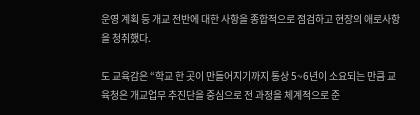운영 계획 등 개교 전반에 대한 사항을 종합적으로 점검하고 현장의 애로사항을 청취했다.

도 교육감은 “학교 한 곳이 만들어지기까지 통상 5~6년이 소요되는 만큼 교육청은 개교업무 추진단을 중심으로 전 과정을 체계적으로 준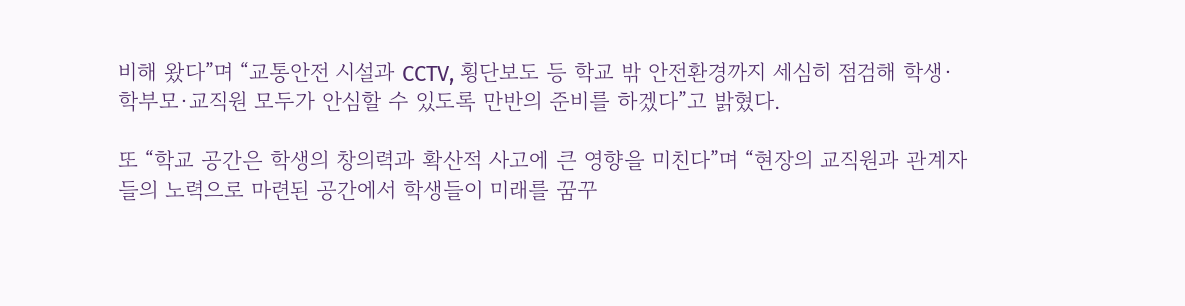비해 왔다”며 “교통안전 시설과 CCTV, 횡단보도 등 학교 밖 안전환경까지 세심히 점검해 학생·학부모·교직원 모두가 안심할 수 있도록 만반의 준비를 하겠다”고 밝혔다.

또 “학교 공간은 학생의 창의력과 확산적 사고에 큰 영향을 미친다”며 “현장의 교직원과 관계자들의 노력으로 마련된 공간에서 학생들이 미래를 꿈꾸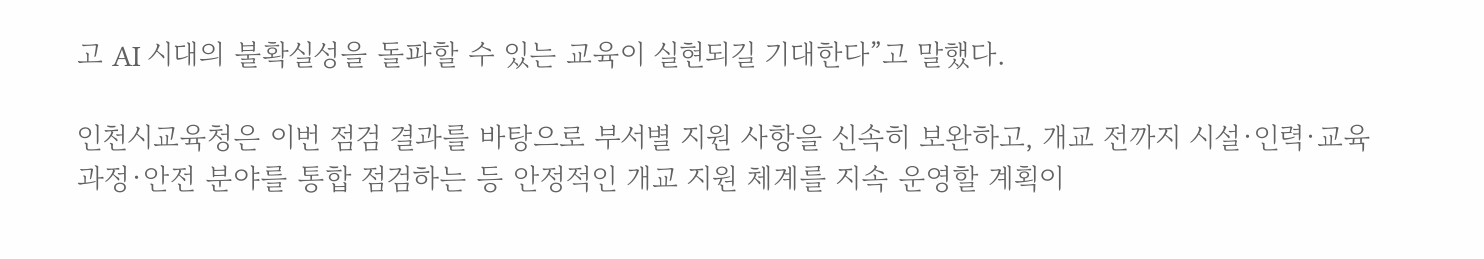고 AI 시대의 불확실성을 돌파할 수 있는 교육이 실현되길 기대한다”고 말했다.

인천시교육청은 이번 점검 결과를 바탕으로 부서별 지원 사항을 신속히 보완하고, 개교 전까지 시설·인력·교육과정·안전 분야를 통합 점검하는 등 안정적인 개교 지원 체계를 지속 운영할 계획이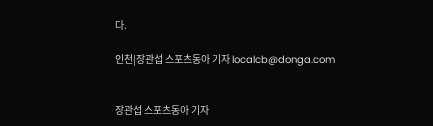다.

인천|장관섭 스포츠동아 기자 localcb@donga.com


장관섭 스포츠동아 기자